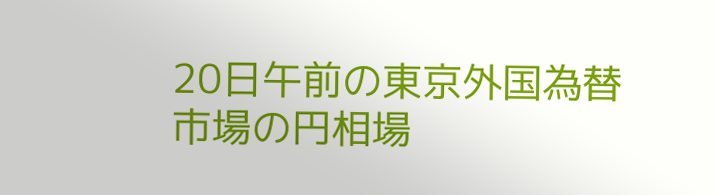20日午前の東京外国為替市場の円相場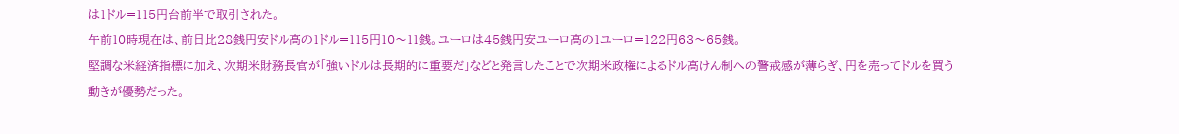は1ドル=115円台前半で取引された。
午前10時現在は、前日比28銭円安ドル高の1ドル=115円10〜11銭。ユーロは45銭円安ユーロ高の1ユーロ=122円63〜65銭。
堅調な米経済指標に加え、次期米財務長官が「強いドルは長期的に重要だ」などと発言したことで次期米政権によるドル高けん制への警戒感が薄らぎ、円を売ってドルを買う動きが優勢だった。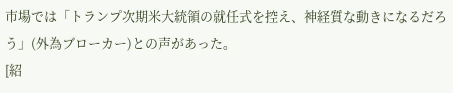市場では「トランプ次期米大統領の就任式を控え、神経質な動きになるだろう」(外為ブローカー)との声があった。
[紹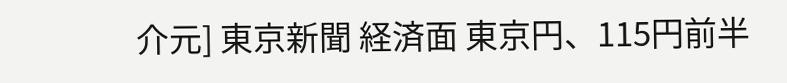介元] 東京新聞 経済面 東京円、115円前半